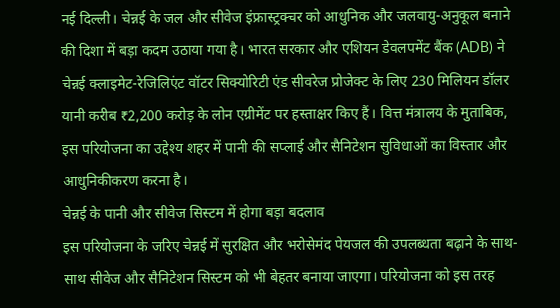नई दिल्ली। चेन्नई के जल और सीवेज इंफ्रास्ट्रक्चर को आधुनिक और जलवायु-अनुकूल बनाने की दिशा में बड़ा कदम उठाया गया है। भारत सरकार और एशियन डेवलपमेंट बैंक (ADB) ने चेन्नई क्लाइमेट-रेजिलिएंट वॉटर सिक्योरिटी एंड सीवरेज प्रोजेक्ट के लिए 230 मिलियन डॉलर यानी करीब ₹2,200 करोड़ के लोन एग्रीमेंट पर हस्ताक्षर किए हैं। वित्त मंत्रालय के मुताबिक, इस परियोजना का उद्देश्य शहर में पानी की सप्लाई और सैनिटेशन सुविधाओं का विस्तार और आधुनिकीकरण करना है।
चेन्नई के पानी और सीवेज सिस्टम में होगा बड़ा बदलाव
इस परियोजना के जरिए चेन्नई में सुरक्षित और भरोसेमंद पेयजल की उपलब्धता बढ़ाने के साथ-साथ सीवेज और सैनिटेशन सिस्टम को भी बेहतर बनाया जाएगा। परियोजना को इस तरह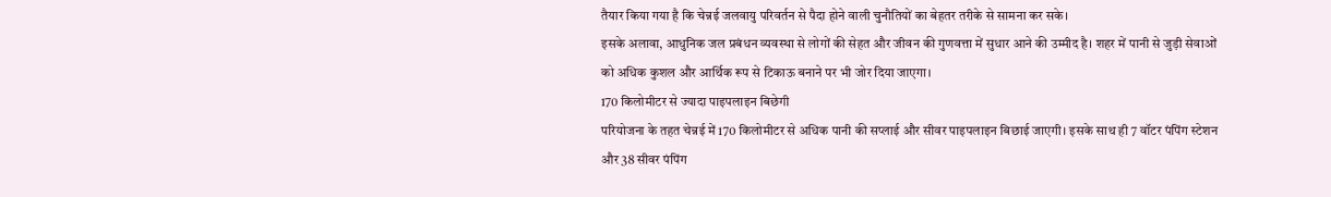तैयार किया गया है कि चेन्नई जलवायु परिवर्तन से पैदा होने वाली चुनौतियों का बेहतर तरीके से सामना कर सके।
इसके अलावा, आधुनिक जल प्रबंधन व्यवस्था से लोगों की सेहत और जीवन की गुणवत्ता में सुधार आने की उम्मीद है। शहर में पानी से जुड़ी सेवाओं को अधिक कुशल और आर्थिक रूप से टिकाऊ बनाने पर भी जोर दिया जाएगा।
170 किलोमीटर से ज्यादा पाइपलाइन बिछेगी
परियोजना के तहत चेन्नई में 170 किलोमीटर से अधिक पानी की सप्लाई और सीवर पाइपलाइन बिछाई जाएगी। इसके साथ ही 7 वॉटर पंपिंग स्टेशन और 38 सीवर पंपिंग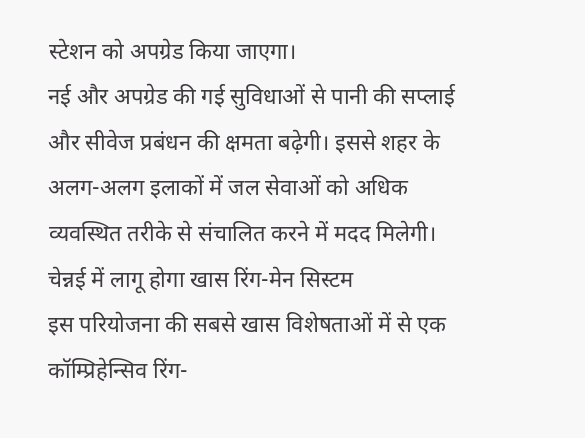स्टेशन को अपग्रेड किया जाएगा।
नई और अपग्रेड की गई सुविधाओं से पानी की सप्लाई और सीवेज प्रबंधन की क्षमता बढ़ेगी। इससे शहर के अलग-अलग इलाकों में जल सेवाओं को अधिक व्यवस्थित तरीके से संचालित करने में मदद मिलेगी।
चेन्नई में लागू होगा खास रिंग-मेन सिस्टम
इस परियोजना की सबसे खास विशेषताओं में से एक कॉम्प्रिहेन्सिव रिंग-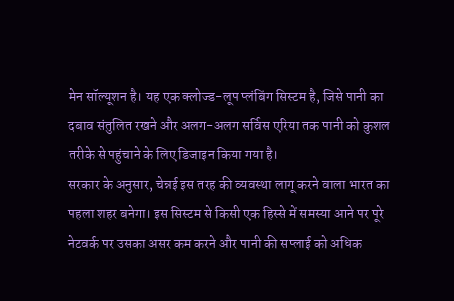मेन सॉल्यूशन है। यह एक क्लोज्ड-लूप प्लंबिंग सिस्टम है, जिसे पानी का दबाव संतुलित रखने और अलग-अलग सर्विस एरिया तक पानी को कुशल तरीके से पहुंचाने के लिए डिजाइन किया गया है।
सरकार के अनुसार, चेन्नई इस तरह की व्यवस्था लागू करने वाला भारत का पहला शहर बनेगा। इस सिस्टम से किसी एक हिस्से में समस्या आने पर पूरे नेटवर्क पर उसका असर कम करने और पानी की सप्लाई को अधिक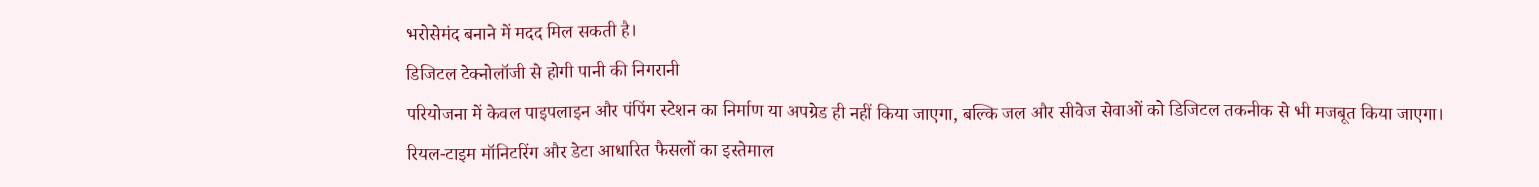भरोसेमंद बनाने में मदद मिल सकती है।
डिजिटल टेक्नोलॉजी से होगी पानी की निगरानी
परियोजना में केवल पाइपलाइन और पंपिंग स्टेशन का निर्माण या अपग्रेड ही नहीं किया जाएगा, बल्कि जल और सीवेज सेवाओं को डिजिटल तकनीक से भी मजबूत किया जाएगा। रियल-टाइम मॉनिटरिंग और डेटा आधारित फैसलों का इस्तेमाल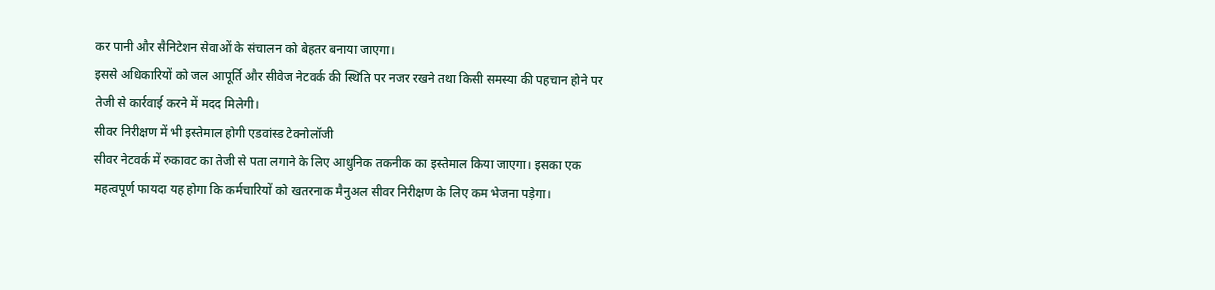कर पानी और सैनिटेशन सेवाओं के संचालन को बेहतर बनाया जाएगा।
इससे अधिकारियों को जल आपूर्ति और सीवेज नेटवर्क की स्थिति पर नजर रखने तथा किसी समस्या की पहचान होने पर तेजी से कार्रवाई करने में मदद मिलेगी।
सीवर निरीक्षण में भी इस्तेमाल होगी एडवांस्ड टेक्नोलॉजी
सीवर नेटवर्क में रुकावट का तेजी से पता लगाने के लिए आधुनिक तकनीक का इस्तेमाल किया जाएगा। इसका एक महत्वपूर्ण फायदा यह होगा कि कर्मचारियों को खतरनाक मैनुअल सीवर निरीक्षण के लिए कम भेजना पड़ेगा।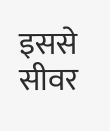इससे सीवर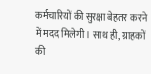कर्मचारियों की सुरक्षा बेहतर करने में मदद मिलेगी। साथ ही, ग्राहकों की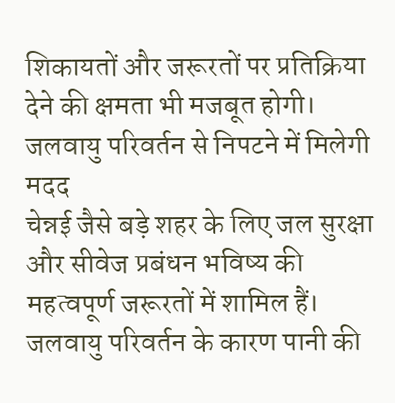शिकायतों और जरूरतों पर प्रतिक्रिया देने की क्षमता भी मजबूत होगी।
जलवायु परिवर्तन से निपटने में मिलेगी मदद
चेन्नई जैसे बड़े शहर के लिए जल सुरक्षा और सीवेज प्रबंधन भविष्य की महत्वपूर्ण जरूरतों में शामिल हैं। जलवायु परिवर्तन के कारण पानी की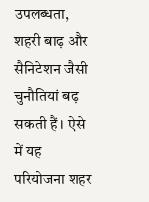उपलब्धता, शहरी बाढ़ और सैनिटेशन जैसी चुनौतियां बढ़ सकती हैं। ऐसे में यह परियोजना शहर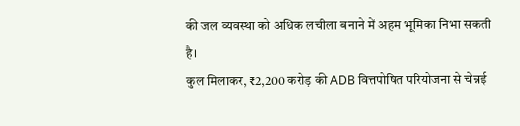की जल व्यवस्था को अधिक लचीला बनाने में अहम भूमिका निभा सकती है।
कुल मिलाकर, ₹2,200 करोड़ की ADB वित्तपोषित परियोजना से चेन्नई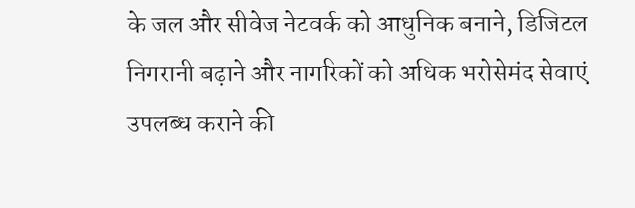के जल और सीवेज नेटवर्क को आधुनिक बनाने, डिजिटल निगरानी बढ़ाने और नागरिकों को अधिक भरोसेमंद सेवाएं उपलब्ध कराने की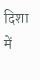दिशा में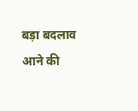बड़ा बदलाव आने की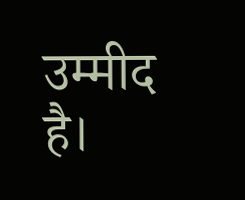उम्मीद है।